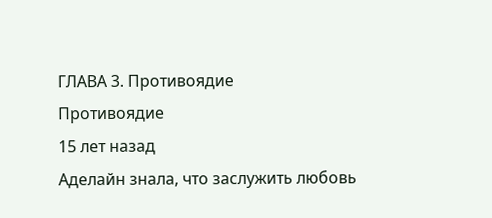ГЛАВА 3. Противоядие
Противоядие
15 лет назад
Аделайн знала, что заслужить любовь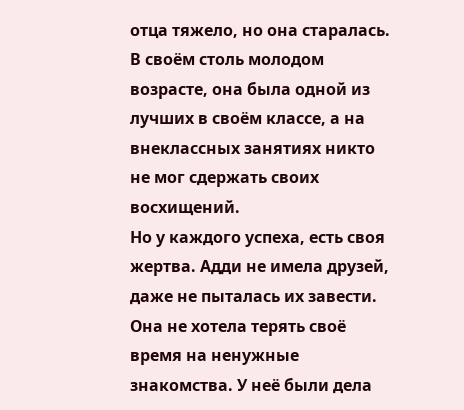отца тяжело, но она старалась. В своём столь молодом возрасте, она была одной из лучших в своём классе, а на внеклассных занятиях никто не мог сдержать своих восхищений.
Но у каждого успеха, есть своя жертва. Адди не имела друзей, даже не пыталась их завести. Она не хотела терять своё время на ненужные знакомства. У неё были дела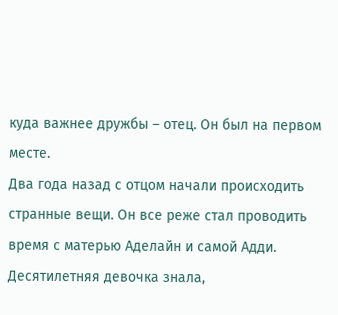куда важнее дружбы – отец. Он был на первом месте.
Два года назад с отцом начали происходить странные вещи. Он все реже стал проводить время с матерью Аделайн и самой Адди. Десятилетняя девочка знала,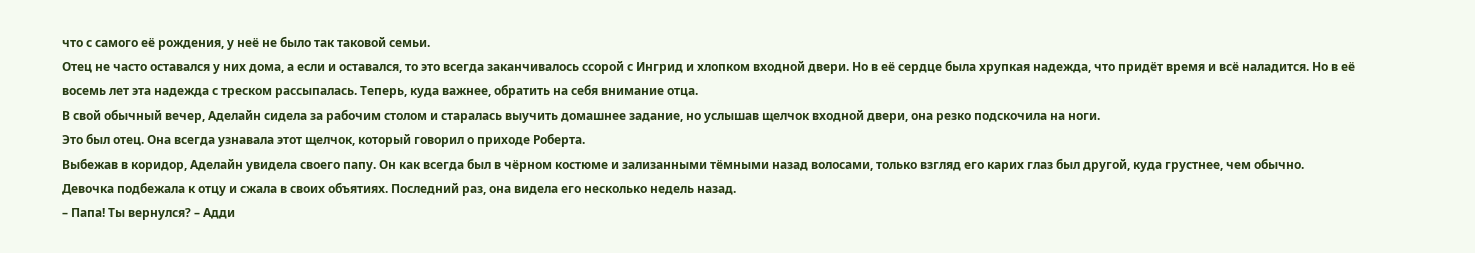что с самого её рождения, у неё не было так таковой семьи.
Отец не часто оставался у них дома, а если и оставался, то это всегда заканчивалось ссорой с Ингрид и хлопком входной двери. Но в её сердце была хрупкая надежда, что придёт время и всё наладится. Но в её восемь лет эта надежда с треском рассыпалась. Теперь, куда важнее, обратить на себя внимание отца.
В свой обычный вечер, Аделайн сидела за рабочим столом и старалась выучить домашнее задание, но услышав щелчок входной двери, она резко подскочила на ноги.
Это был отец. Она всегда узнавала этот щелчок, который говорил о приходе Роберта.
Выбежав в коридор, Аделайн увидела своего папу. Он как всегда был в чёрном костюме и зализанными тёмными назад волосами, только взгляд его карих глаз был другой, куда грустнее, чем обычно.
Девочка подбежала к отцу и сжала в своих объятиях. Последний раз, она видела его несколько недель назад.
– Папа! Ты вернулся? – Адди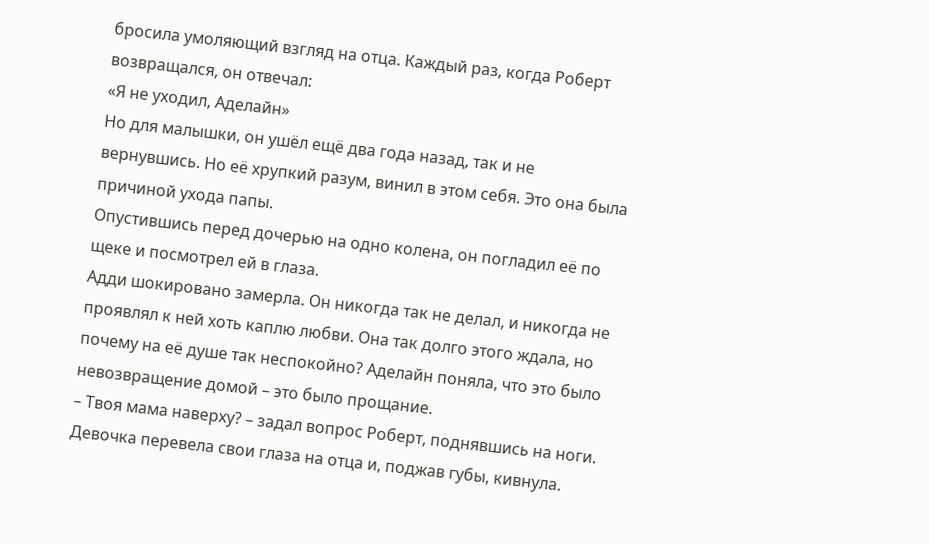бросила умоляющий взгляд на отца. Каждый раз, когда Роберт возвращался, он отвечал:
«Я не уходил, Аделайн»
Но для малышки, он ушёл ещё два года назад, так и не вернувшись. Но её хрупкий разум, винил в этом себя. Это она была причиной ухода папы.
Опустившись перед дочерью на одно колена, он погладил её по щеке и посмотрел ей в глаза.
Адди шокировано замерла. Он никогда так не делал, и никогда не проявлял к ней хоть каплю любви. Она так долго этого ждала, но почему на её душе так неспокойно? Аделайн поняла, что это было невозвращение домой – это было прощание.
– Твоя мама наверху? – задал вопрос Роберт, поднявшись на ноги.
Девочка перевела свои глаза на отца и, поджав губы, кивнула.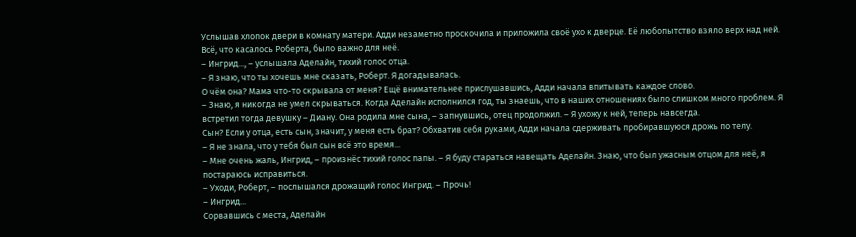Услышав хлопок двери в комнату матери. Адди незаметно проскочила и приложила своё ухо к дверце. Её любопытство взяло верх над ней. Всё, что касалось Роберта, было важно для неё.
– Ингрид..., – услышала Аделайн, тихий голос отца.
– Я знаю, что ты хочешь мне сказать, Роберт. Я догадывалась.
О чём она? Мама что-то скрывала от меня? Ещё внимательнее прислушавшись, Адди начала впитывать каждое слово.
– Знаю, я никогда не умел скрываться. Когда Аделайн исполнился год, ты знаешь, что в наших отношениях было слишком много проблем. Я встретил тогда девушку – Диану. Она родила мне сына, – запнувшись, отец продолжил. – Я ухожу к ней, теперь навсегда.
Сын? Если у отца, есть сын, значит, у меня есть брат? Обхватив себя руками, Адди начала сдерживать пробиравшуюся дрожь по телу.
– Я не знала, что у тебя был сын всё это время...
– Мне очень жаль, Ингрид, – произнёс тихий голос папы. – Я буду стараться навещать Аделайн. Знаю, что был ужасным отцом для неё, я постараюсь исправиться.
– Уходи, Роберт, – послышался дрожащий голос Ингрид. – Прочь!
– Ингрид...
Сорвавшись с места, Аделайн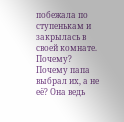побежала по ступенькам и закрылась в своей комнате.
Почему? Почему папа выбрал их, а не её? Она ведь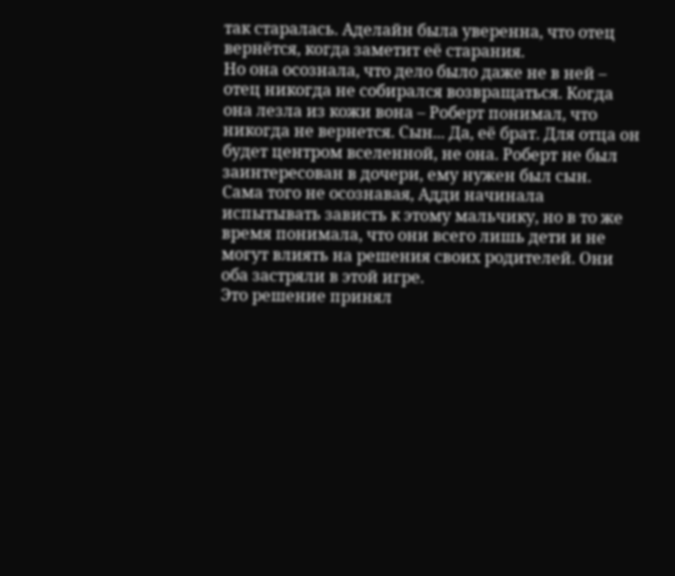так старалась. Аделайн была уверенна, что отец вернётся, когда заметит её старания.
Но она осознала, что дело было даже не в ней – отец никогда не собирался возвращаться. Когда она лезла из кожи вона – Роберт понимал, что никогда не вернется. Сын... Да, её брат. Для отца он будет центром вселенной, не она. Роберт не был заинтересован в дочери, ему нужен был сын.
Сама того не осознавая, Адди начинала испытывать зависть к этому мальчику, но в то же время понимала, что они всего лишь дети и не могут влиять на решения своих родителей. Они оба застряли в этой игре.
Это решение принял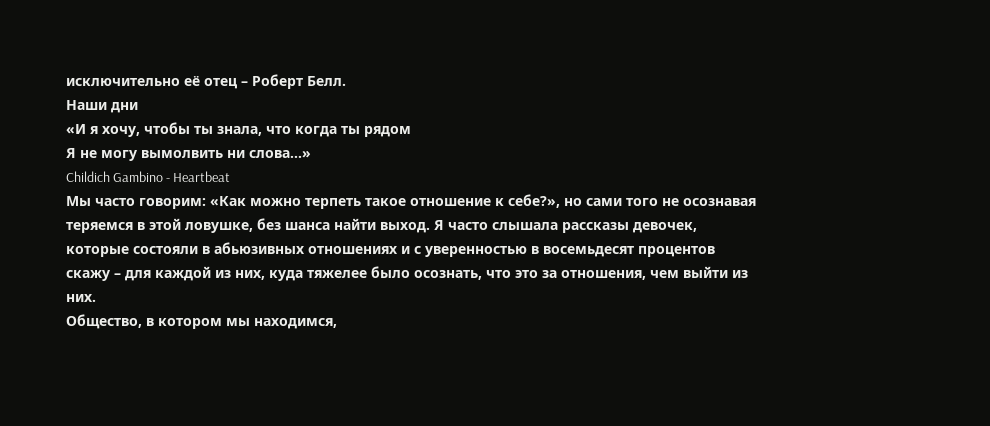исключительно её отец – Роберт Белл.
Наши дни
«И я хочу, чтобы ты знала, что когда ты рядом
Я не могу вымолвить ни слова...»
Childich Gambino - Heartbeat
Мы часто говорим: «Как можно терпеть такое отношение к себе?», но сами того не осознавая теряемся в этой ловушке, без шанса найти выход. Я часто слышала рассказы девочек, которые состояли в абьюзивных отношениях и с уверенностью в восемьдесят процентов скажу – для каждой из них, куда тяжелее было осознать, что это за отношения, чем выйти из них.
Общество, в котором мы находимся,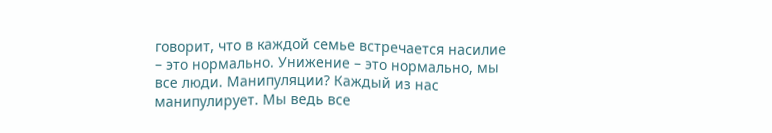говорит, что в каждой семье встречается насилие – это нормально. Унижение – это нормально, мы все люди. Манипуляции? Каждый из нас манипулирует. Мы ведь все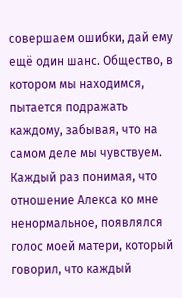совершаем ошибки, дай ему ещё один шанс. Общество, в котором мы находимся, пытается подражать каждому, забывая, что на самом деле мы чувствуем.
Каждый раз понимая, что отношение Алекса ко мне ненормальное, появлялся голос моей матери, который говорил, что каждый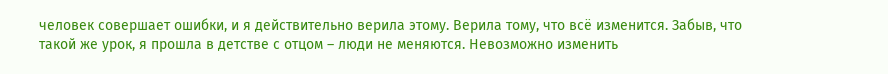человек совершает ошибки, и я действительно верила этому. Верила тому, что всё изменится. Забыв, что такой же урок, я прошла в детстве с отцом – люди не меняются. Невозможно изменить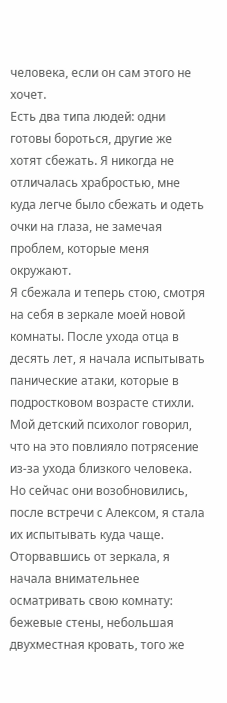человека, если он сам этого не хочет.
Есть два типа людей: одни готовы бороться, другие же хотят сбежать. Я никогда не отличалась храбростью, мне куда легче было сбежать и одеть очки на глаза, не замечая проблем, которые меня окружают.
Я сбежала и теперь стою, смотря на себя в зеркале моей новой комнаты. После ухода отца в десять лет, я начала испытывать панические атаки, которые в подростковом возрасте стихли. Мой детский психолог говорил, что на это повлияло потрясение из-за ухода близкого человека. Но сейчас они возобновились, после встречи с Алексом, я стала их испытывать куда чаще.
Оторвавшись от зеркала, я начала внимательнее осматривать свою комнату: бежевые стены, небольшая двухместная кровать, того же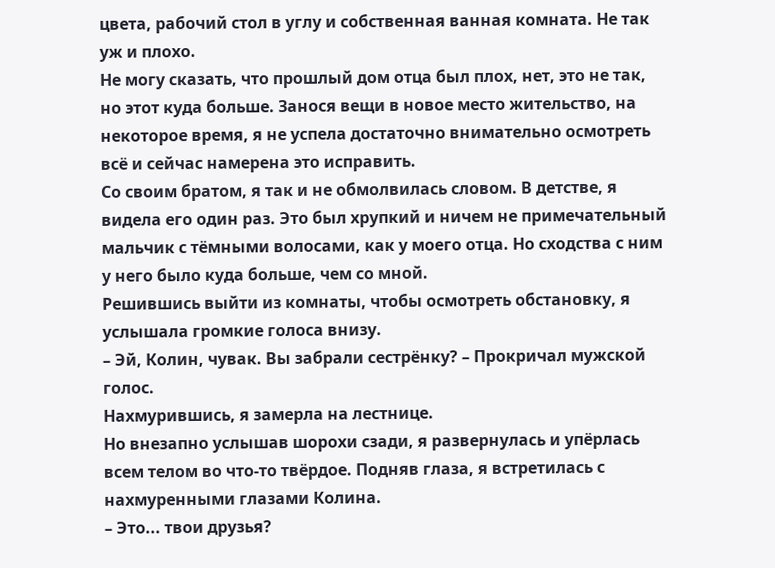цвета, рабочий стол в углу и собственная ванная комната. Не так уж и плохо.
Не могу сказать, что прошлый дом отца был плох, нет, это не так, но этот куда больше. Занося вещи в новое место жительство, на некоторое время, я не успела достаточно внимательно осмотреть всё и сейчас намерена это исправить.
Со своим братом, я так и не обмолвилась словом. В детстве, я видела его один раз. Это был хрупкий и ничем не примечательный мальчик с тёмными волосами, как у моего отца. Но сходства с ним у него было куда больше, чем со мной.
Решившись выйти из комнаты, чтобы осмотреть обстановку, я услышала громкие голоса внизу.
– Эй, Колин, чувак. Вы забрали сестрёнку? – Прокричал мужской голос.
Нахмурившись, я замерла на лестнице.
Но внезапно услышав шорохи сзади, я развернулась и упёрлась всем телом во что-то твёрдое. Подняв глаза, я встретилась с нахмуренными глазами Колина.
– Это... твои друзья?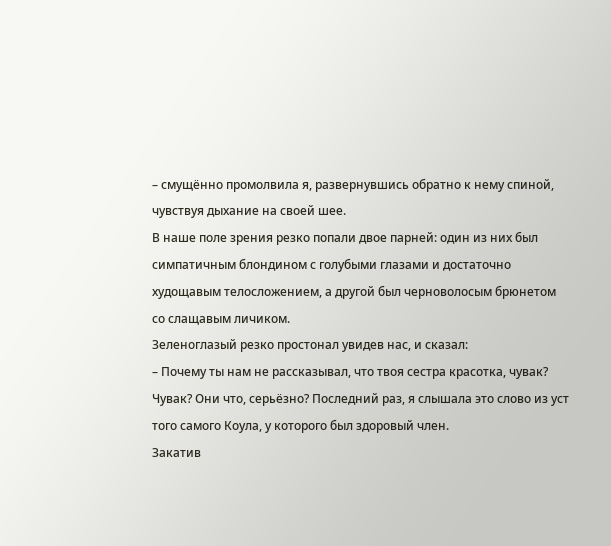– смущённо промолвила я, развернувшись обратно к нему спиной, чувствуя дыхание на своей шее.
В наше поле зрения резко попали двое парней: один из них был симпатичным блондином с голубыми глазами и достаточно худощавым телосложением, а другой был черноволосым брюнетом со слащавым личиком.
Зеленоглазый резко простонал увидев нас, и сказал:
– Почему ты нам не рассказывал, что твоя сестра красотка, чувак?
Чувак? Они что, серьёзно? Последний раз, я слышала это слово из уст того самого Коула, у которого был здоровый член.
Закатив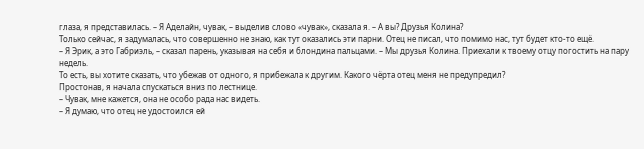глаза, я представилась. – Я Аделайн, чувак, – выделив слово «чувак», сказала я. – А вы? Друзья Колина?
Только сейчас, я задумалась, что совершенно не знаю, как тут оказались эти парни. Отец не писал, что помимо нас, тут будет кто-то ещё.
– Я Эрик, а это Габриэль, – сказал парень, указывая на себя и блондина пальцами. – Мы друзья Колина. Приехали к твоему отцу погостить на пару недель.
То есть, вы хотите сказать, что убежав от одного, я прибежала к другим. Какого чёрта отец меня не предупредил?
Простонав, я начала спускаться вниз по лестнице.
– Чувак, мне кажется, она не особо рада нас видеть.
– Я думаю, что отец не удостоился ей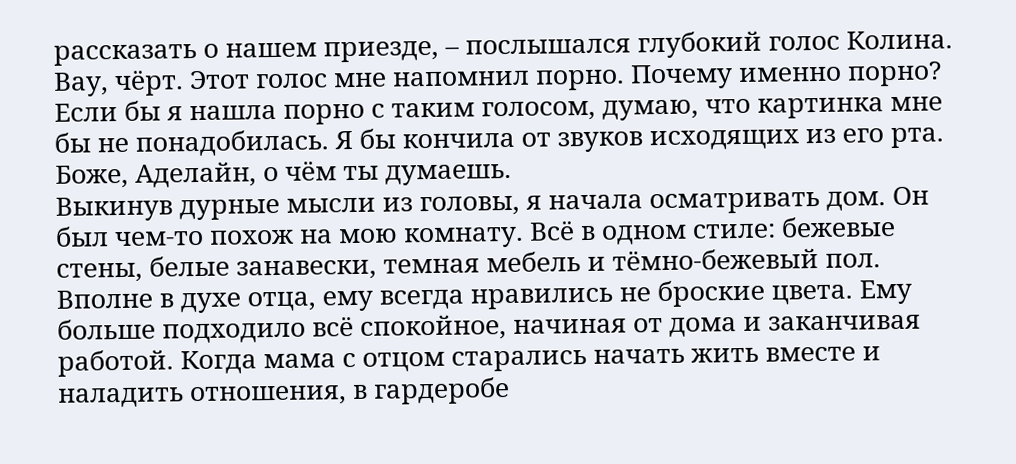рассказать о нашем приезде, – послышался глубокий голос Колина.
Вау, чёрт. Этот голос мне напомнил порно. Почему именно порно? Если бы я нашла порно с таким голосом, думаю, что картинка мне бы не понадобилась. Я бы кончила от звуков исходящих из его рта. Боже, Аделайн, о чём ты думаешь.
Выкинув дурные мысли из головы, я начала осматривать дом. Он был чем-то похож на мою комнату. Всё в одном стиле: бежевые стены, белые занавески, темная мебель и тёмно-бежевый пол.
Вполне в духе отца, ему всегда нравились не броские цвета. Ему больше подходило всё спокойное, начиная от дома и заканчивая работой. Когда мама с отцом старались начать жить вместе и наладить отношения, в гардеробе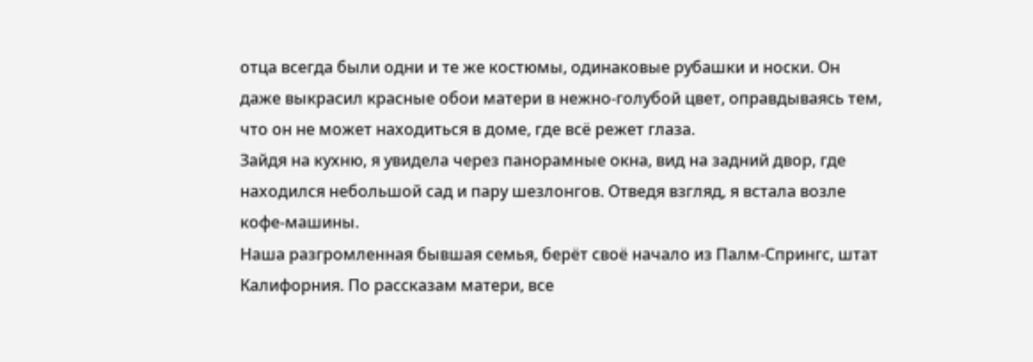отца всегда были одни и те же костюмы, одинаковые рубашки и носки. Он даже выкрасил красные обои матери в нежно-голубой цвет, оправдываясь тем, что он не может находиться в доме, где всё режет глаза.
Зайдя на кухню, я увидела через панорамные окна, вид на задний двор, где находился небольшой сад и пару шезлонгов. Отведя взгляд, я встала возле кофе-машины.
Наша разгромленная бывшая семья, берёт своё начало из Палм-Спрингс, штат Калифорния. По рассказам матери, все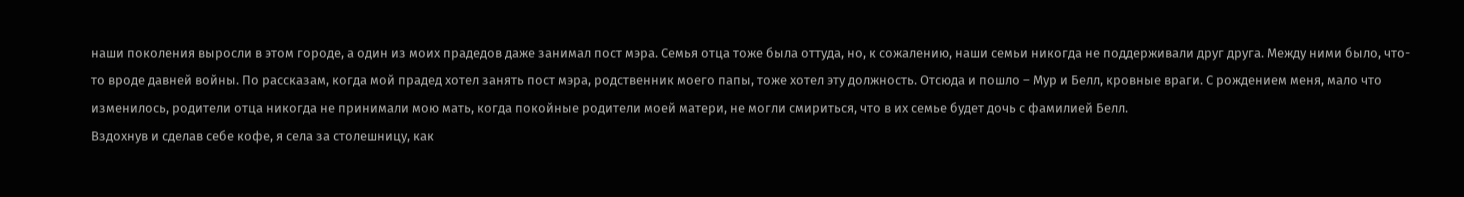наши поколения выросли в этом городе, а один из моих прадедов даже занимал пост мэра. Семья отца тоже была оттуда, но, к сожалению, наши семьи никогда не поддерживали друг друга. Между ними было, что-то вроде давней войны. По рассказам, когда мой прадед хотел занять пост мэра, родственник моего папы, тоже хотел эту должность. Отсюда и пошло – Мур и Белл, кровные враги. С рождением меня, мало что изменилось, родители отца никогда не принимали мою мать, когда покойные родители моей матери, не могли смириться, что в их семье будет дочь с фамилией Белл.
Вздохнув и сделав себе кофе, я села за столешницу, как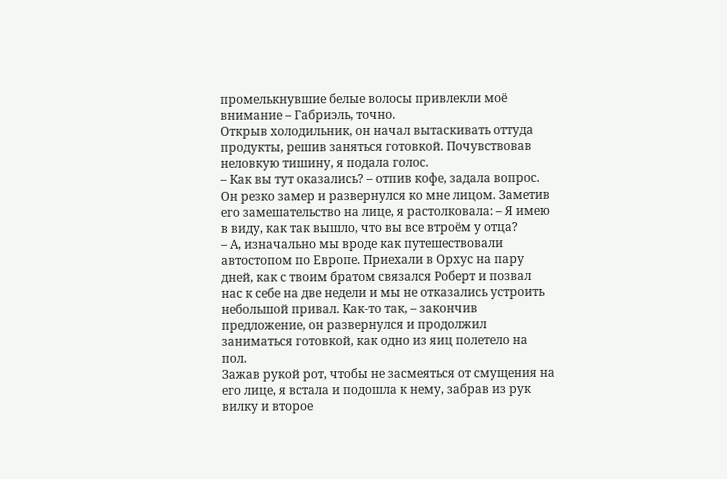промелькнувшие белые волосы привлекли моё внимание – Габриэль, точно.
Открыв холодильник, он начал вытаскивать оттуда продукты, решив заняться готовкой. Почувствовав неловкую тишину, я подала голос.
– Как вы тут оказались? – отпив кофе, задала вопрос. Он резко замер и развернулся ко мне лицом. Заметив его замешательство на лице, я растолковала: – Я имею в виду, как так вышло, что вы все втроём у отца?
– А, изначально мы вроде как путешествовали автостопом по Европе. Приехали в Орхус на пару дней, как с твоим братом связался Роберт и позвал нас к себе на две недели и мы не отказались устроить небольшой привал. Как-то так, – закончив предложение, он развернулся и продолжил заниматься готовкой, как одно из яиц полетело на пол.
Зажав рукой рот, чтобы не засмеяться от смущения на его лице, я встала и подошла к нему, забрав из рук вилку и второе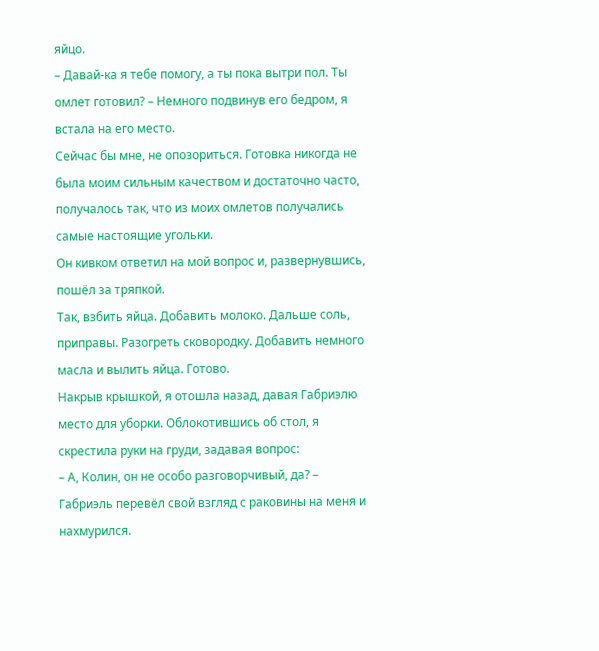яйцо.
– Давай-ка я тебе помогу, а ты пока вытри пол. Ты омлет готовил? – Немного подвинув его бедром, я встала на его место.
Сейчас бы мне, не опозориться. Готовка никогда не была моим сильным качеством и достаточно часто, получалось так, что из моих омлетов получались самые настоящие угольки.
Он кивком ответил на мой вопрос и, развернувшись, пошёл за тряпкой.
Так, взбить яйца. Добавить молоко. Дальше соль, приправы. Разогреть сковородку. Добавить немного масла и вылить яйца. Готово.
Накрыв крышкой, я отошла назад, давая Габриэлю место для уборки. Облокотившись об стол, я скрестила руки на груди, задавая вопрос:
– А, Колин, он не особо разговорчивый, да? – Габриэль перевёл свой взгляд с раковины на меня и нахмурился.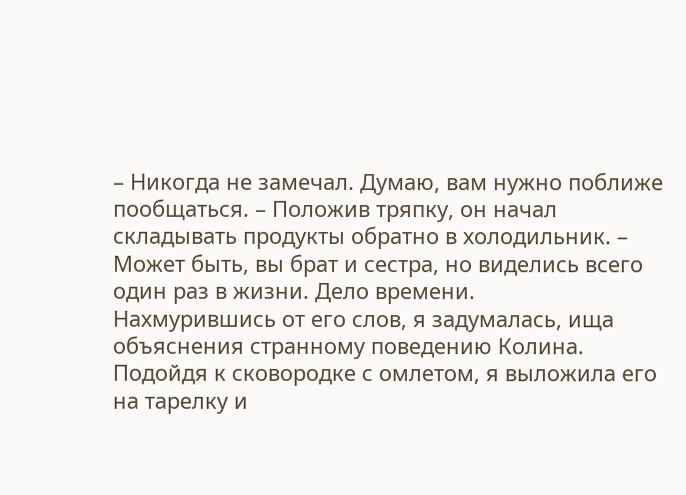– Никогда не замечал. Думаю, вам нужно поближе пообщаться. – Положив тряпку, он начал складывать продукты обратно в холодильник. – Может быть, вы брат и сестра, но виделись всего один раз в жизни. Дело времени.
Нахмурившись от его слов, я задумалась, ища объяснения странному поведению Колина.
Подойдя к сковородке с омлетом, я выложила его на тарелку и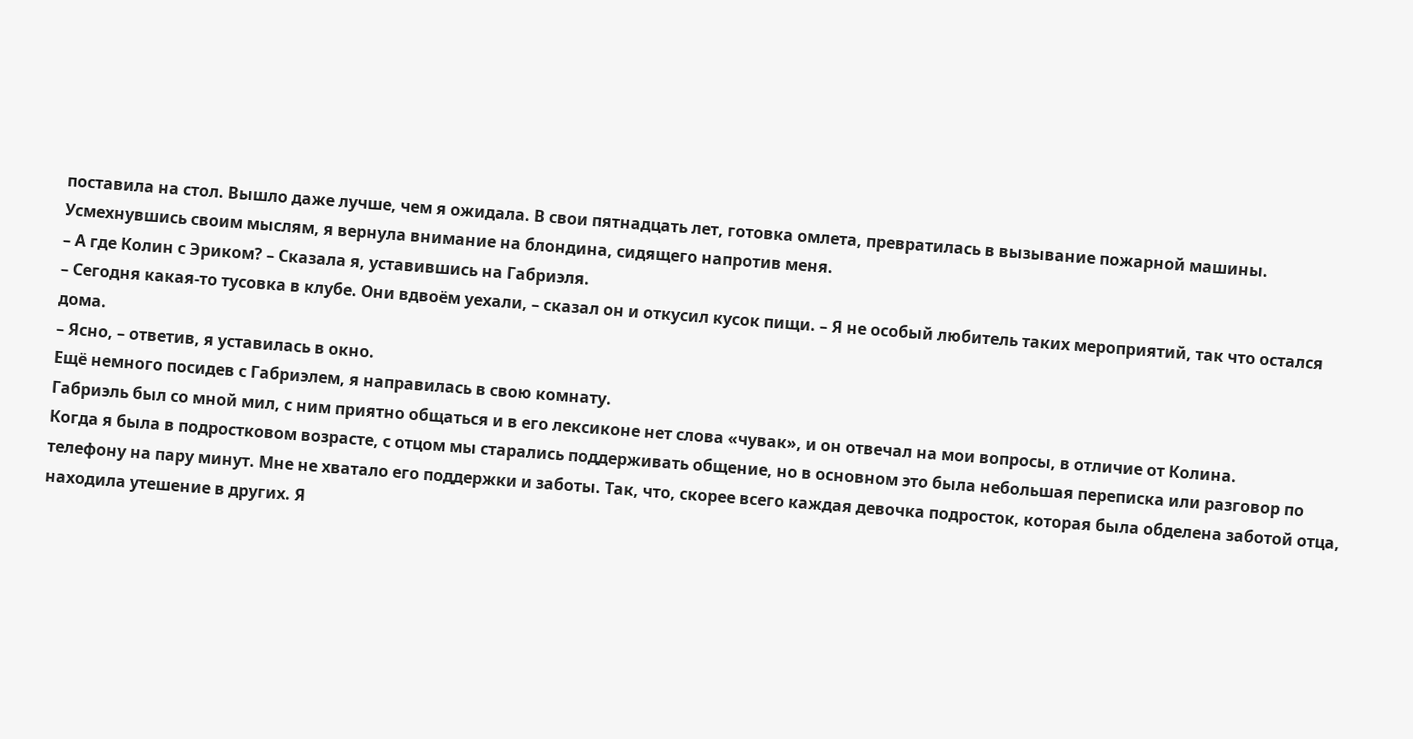поставила на стол. Вышло даже лучше, чем я ожидала. В свои пятнадцать лет, готовка омлета, превратилась в вызывание пожарной машины.
Усмехнувшись своим мыслям, я вернула внимание на блондина, сидящего напротив меня.
– А где Колин с Эриком? – Сказала я, уставившись на Габриэля.
– Сегодня какая-то тусовка в клубе. Они вдвоём уехали, – сказал он и откусил кусок пищи. – Я не особый любитель таких мероприятий, так что остался дома.
– Ясно, – ответив, я уставилась в окно.
Ещё немного посидев с Габриэлем, я направилась в свою комнату.
Габриэль был со мной мил, с ним приятно общаться и в его лексиконе нет слова «чувак», и он отвечал на мои вопросы, в отличие от Колина.
Когда я была в подростковом возрасте, с отцом мы старались поддерживать общение, но в основном это была небольшая переписка или разговор по телефону на пару минут. Мне не хватало его поддержки и заботы. Так, что, скорее всего каждая девочка подросток, которая была обделена заботой отца, находила утешение в других. Я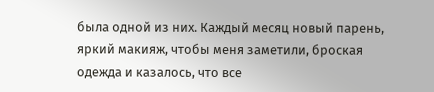была одной из них. Каждый месяц новый парень, яркий макияж, чтобы меня заметили, броская одежда и казалось, что все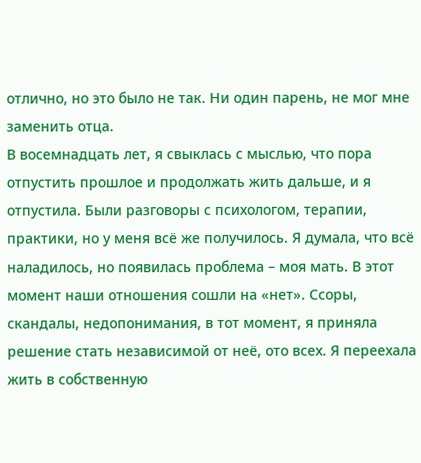отлично, но это было не так. Ни один парень, не мог мне заменить отца.
В восемнадцать лет, я свыклась с мыслью, что пора отпустить прошлое и продолжать жить дальше, и я отпустила. Были разговоры с психологом, терапии, практики, но у меня всё же получилось. Я думала, что всё наладилось, но появилась проблема – моя мать. В этот момент наши отношения сошли на «нет». Ссоры, скандалы, недопонимания, в тот момент, я приняла решение стать независимой от неё, ото всех. Я переехала жить в собственную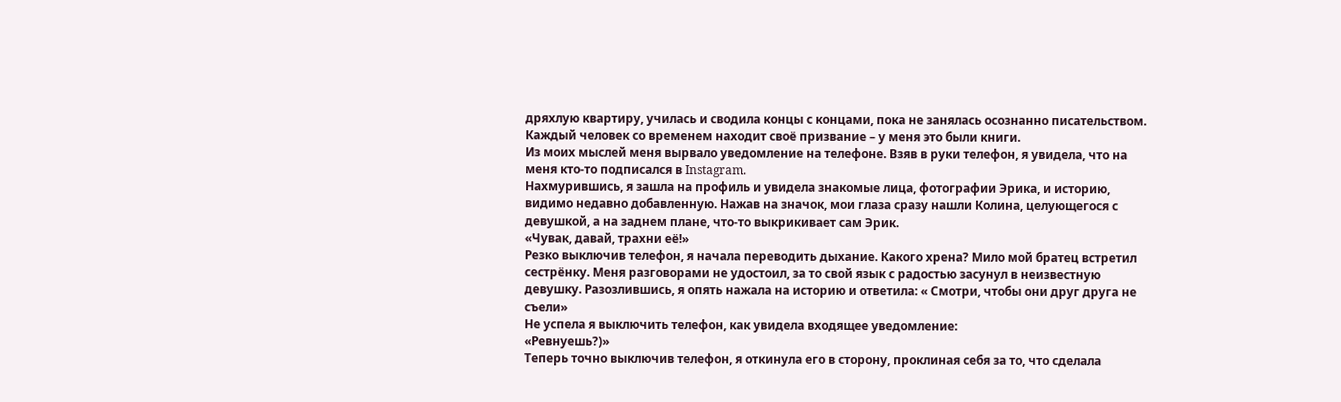дряхлую квартиру, училась и сводила концы с концами, пока не занялась осознанно писательством.
Каждый человек со временем находит своё призвание – у меня это были книги.
Из моих мыслей меня вырвало уведомление на телефоне. Взяв в руки телефон, я увидела, что на меня кто-то подписался в Instagram.
Нахмурившись, я зашла на профиль и увидела знакомые лица, фотографии Эрика, и историю, видимо недавно добавленную. Нажав на значок, мои глаза сразу нашли Колина, целующегося с девушкой, а на заднем плане, что-то выкрикивает сам Эрик.
«Чувак, давай, трахни её!»
Резко выключив телефон, я начала переводить дыхание. Какого хрена? Мило мой братец встретил сестрёнку. Меня разговорами не удостоил, за то свой язык с радостью засунул в неизвестную девушку. Разозлившись, я опять нажала на историю и ответила: « Смотри, чтобы они друг друга не съели»
Не успела я выключить телефон, как увидела входящее уведомление:
«Ревнуешь?)»
Теперь точно выключив телефон, я откинула его в сторону, проклиная себя за то, что сделала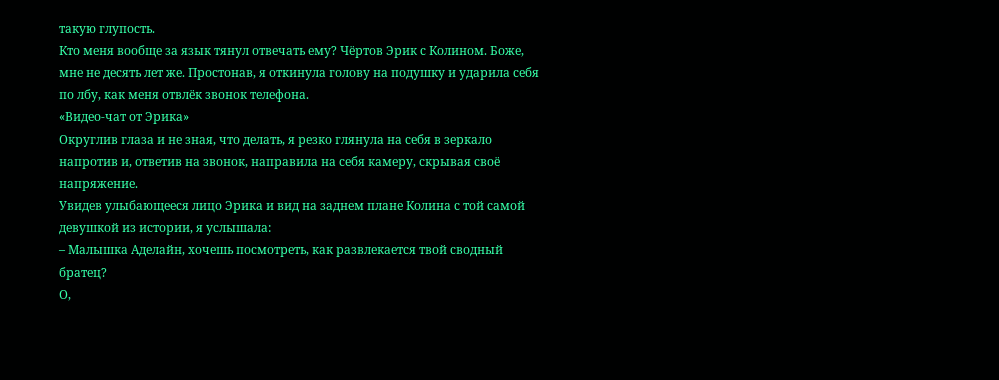такую глупость.
Кто меня вообще за язык тянул отвечать ему? Чёртов Эрик с Колином. Боже, мне не десять лет же. Простонав, я откинула голову на подушку и ударила себя по лбу, как меня отвлёк звонок телефона.
«Видео-чат от Эрика»
Округлив глаза и не зная, что делать, я резко глянула на себя в зеркало напротив и, ответив на звонок, направила на себя камеру, скрывая своё напряжение.
Увидев улыбающееся лицо Эрика и вид на заднем плане Колина с той самой девушкой из истории, я услышала:
– Малышка Аделайн, хочешь посмотреть, как развлекается твой сводный братец?
О,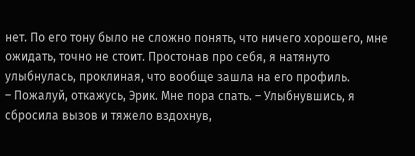нет. По его тону было не сложно понять, что ничего хорошего, мне ожидать, точно не стоит. Простонав про себя, я натянуто улыбнулась, проклиная, что вообще зашла на его профиль.
– Пожалуй, откажусь, Эрик. Мне пора спать. – Улыбнувшись, я сбросила вызов и тяжело вздохнув,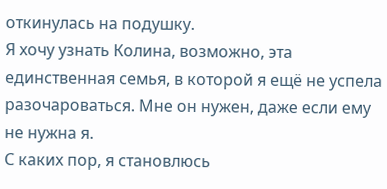откинулась на подушку.
Я хочу узнать Колина, возможно, эта единственная семья, в которой я ещё не успела разочароваться. Мне он нужен, даже если ему не нужна я.
С каких пор, я становлюсь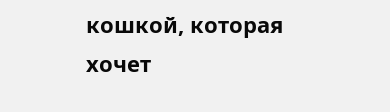кошкой, которая хочет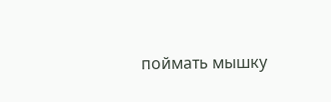поймать мышку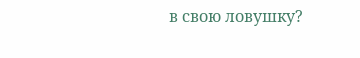в свою ловушку?